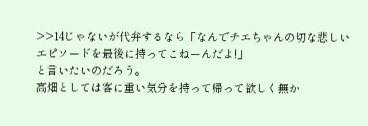>>14じゃないが代弁するなら「なんでチエちゃんの切な悲しいエピソードを最後に持ってこねーんだよ!」
と言いたいのだろう。
高畑としては客に重い気分を持って帰って欲しく無か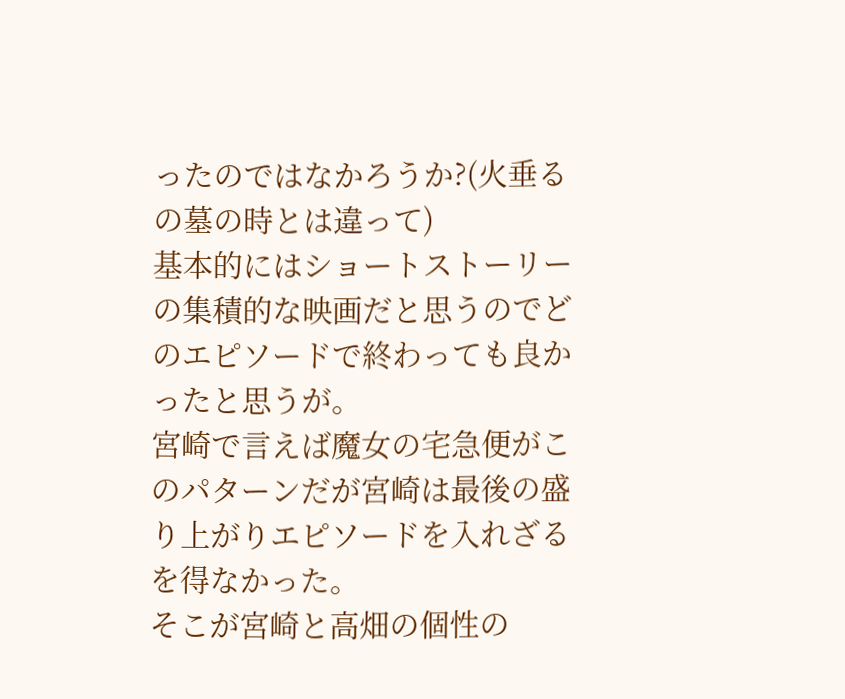ったのではなかろうか?(火垂るの墓の時とは違って)
基本的にはショートストーリーの集積的な映画だと思うのでどのエピソードで終わっても良かったと思うが。
宮崎で言えば魔女の宅急便がこのパターンだが宮崎は最後の盛り上がりエピソードを入れざるを得なかった。
そこが宮崎と高畑の個性の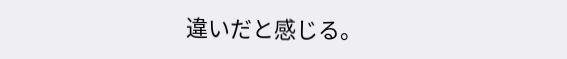違いだと感じる。